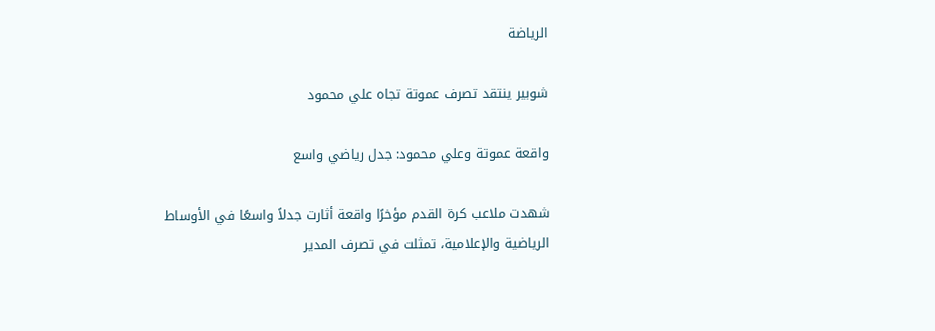الرياضة

شوبير ينتقد تصرف عموتة تجاه علي محمود

واقعة عموتة وعلي محمود: جدل رياضي واسع

شهدت ملاعب كرة القدم مؤخرًا واقعة أثارت جدلاً واسعًا في الأوساط الرياضية والإعلامية، تمثلت في تصرف المدير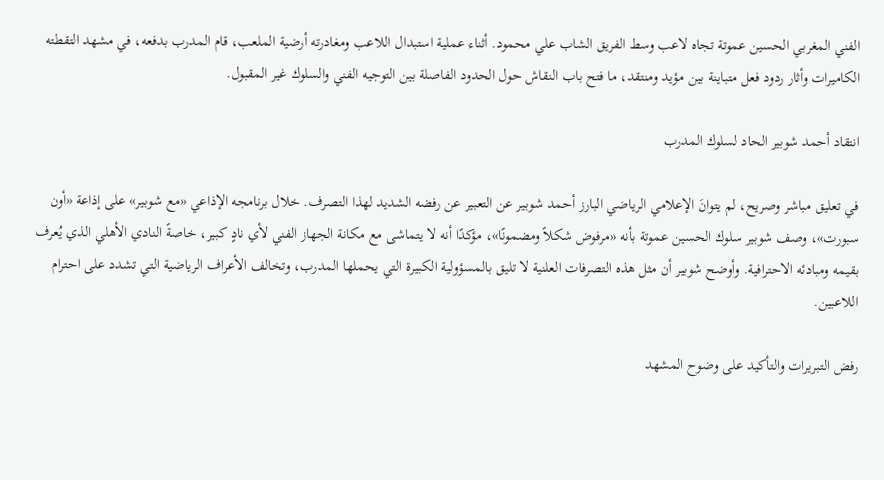الفني المغربي الحسين عموتة تجاه لاعب وسط الفريق الشاب علي محمود. أثناء عملية استبدال اللاعب ومغادرته أرضية الملعب، قام المدرب بدفعه، في مشهد التقطته الكاميرات وأثار ردود فعل متباينة بين مؤيد ومنتقد، ما فتح باب النقاش حول الحدود الفاصلة بين التوجيه الفني والسلوك غير المقبول.

انتقاد أحمد شوبير الحاد لسلوك المدرب

في تعليق مباشر وصريح، لم يتوانَ الإعلامي الرياضي البارز أحمد شوبير عن التعبير عن رفضه الشديد لهذا التصرف. خلال برنامجه الإذاعي «مع شوبير» على إذاعة «أون سبورت»، وصف شوبير سلوك الحسين عموتة بأنه «مرفوض شكلاً ومضمونًا»، مؤكدًا أنه لا يتماشى مع مكانة الجهاز الفني لأي نادٍ كبير، خاصةً النادي الأهلي الذي يُعرف بقيمه ومبادئه الاحترافية. وأوضح شوبير أن مثل هذه التصرفات العلنية لا تليق بالمسؤولية الكبيرة التي يحملها المدرب، وتخالف الأعراف الرياضية التي تشدد على احترام اللاعبين.

رفض التبريرات والتأكيد على وضوح المشهد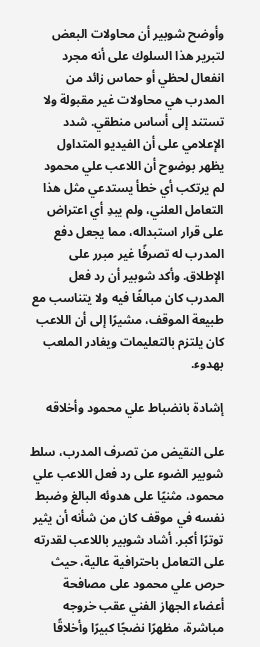وأوضح شوبير أن محاولات البعض لتبرير هذا السلوك على أنه مجرد انفعال لحظي أو حماس زائد من المدرب هي محاولات غير مقبولة ولا تستند إلى أساس منطقي. شدد الإعلامي على أن الفيديو المتداول يظهر بوضوح أن اللاعب علي محمود لم يرتكب أي خطأ يستدعي مثل هذا التعامل العلني، ولم يبدِ أي اعتراض على قرار استبداله، مما يجعل دفع المدرب له تصرفًا غير مبرر على الإطلاق. وأكد شوبير أن رد فعل المدرب كان مبالغًا فيه ولا يتناسب مع طبيعة الموقف، مشيرًا إلى أن اللاعب كان يلتزم بالتعليمات ويغادر الملعب بهدوء.

إشادة بانضباط علي محمود وأخلاقه

على النقيض من تصرف المدرب، سلط شوبير الضوء على رد فعل اللاعب علي محمود، مثنيًا على هدوئه البالغ وضبط نفسه في موقف كان من شأنه أن يثير توترًا أكبر. أشاد شوبير باللاعب لقدرته على التعامل باحترافية عالية، حيث حرص علي محمود على مصافحة أعضاء الجهاز الفني عقب خروجه مباشرة، مظهرًا نضجًا كبيرًا وأخلاقًا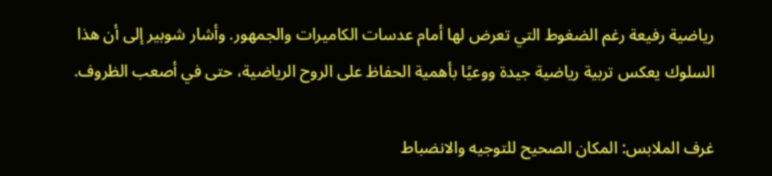رياضية رفيعة رغم الضغوط التي تعرض لها أمام عدسات الكاميرات والجمهور. وأشار شوبير إلى أن هذا السلوك يعكس تربية رياضية جيدة ووعيًا بأهمية الحفاظ على الروح الرياضية، حتى في أصعب الظروف.

غرف الملابس: المكان الصحيح للتوجيه والانضباط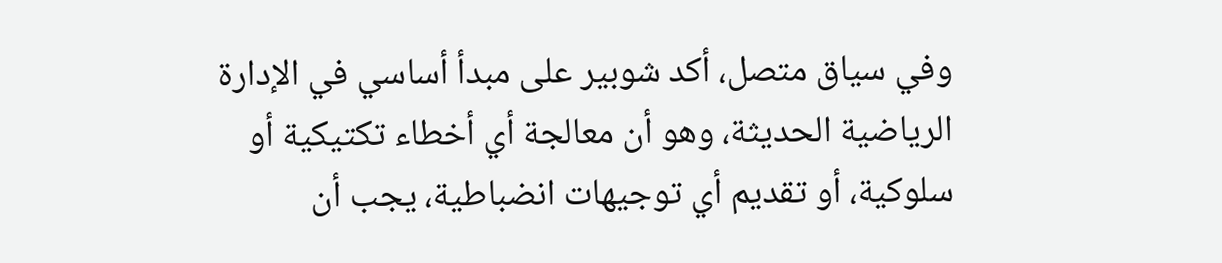وفي سياق متصل، أكد شوبير على مبدأ أساسي في الإدارة الرياضية الحديثة، وهو أن معالجة أي أخطاء تكتيكية أو سلوكية، أو تقديم أي توجيهات انضباطية، يجب أن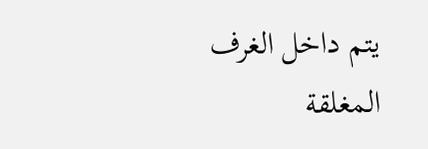يتم داخل الغرف المغلقة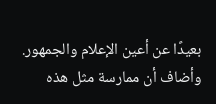بعيدًا عن أعين الإعلام والجمهور. وأضاف أن ممارسة مثل هذه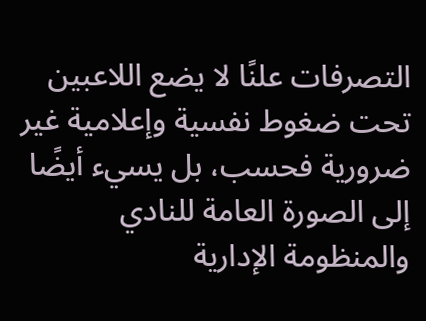التصرفات علنًا لا يضع اللاعبين تحت ضغوط نفسية وإعلامية غير ضرورية فحسب، بل يسيء أيضًا إلى الصورة العامة للنادي والمنظومة الإدارية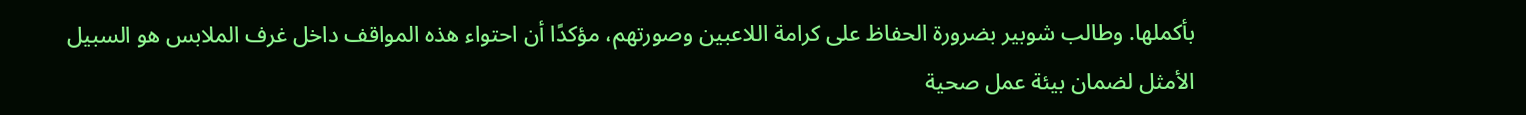بأكملها. وطالب شوبير بضرورة الحفاظ على كرامة اللاعبين وصورتهم، مؤكدًا أن احتواء هذه المواقف داخل غرف الملابس هو السبيل الأمثل لضمان بيئة عمل صحية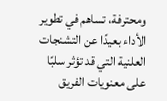ومحترفة، تساهم في تطوير الأداء بعيدًا عن التشنجات العلنية التي قد تؤثر سلبًا على معنويات الفريق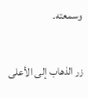وسمعته.

زر الذهاب إلى الأعلى